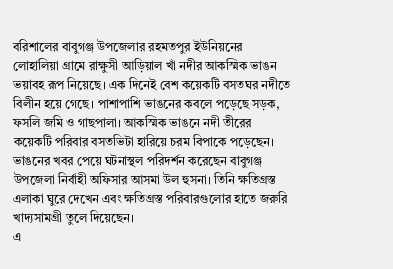বরিশালের বাবুগঞ্জ উপজেলার রহমতপুর ইউনিয়নের লোহালিয়া গ্রামে রাক্ষুসী আড়িয়াল খাঁ নদীর আকস্মিক ভাঙন ভয়াবহ রূপ নিয়েছে। এক দিনেই বেশ কয়েকটি বসতঘর নদীতে বিলীন হয়ে গেছে। পাশাপাশি ভাঙনের কবলে পড়েছে সড়ক, ফসলি জমি ও গাছপালা। আকস্মিক ভাঙনে নদী তীরের কয়েকটি পরিবার বসতভিটা হারিয়ে চরম বিপাকে পড়েছেন।
ভাঙনের খবর পেয়ে ঘটনাস্থল পরিদর্শন করেছেন বাবুগঞ্জ উপজেলা নির্বাহী অফিসার আসমা উল হুসনা। তিনি ক্ষতিগ্রস্ত এলাকা ঘুরে দেখেন এবং ক্ষতিগ্রস্ত পরিবারগুলোর হাতে জরুরি খাদ্যসামগ্রী তুলে দিয়েছেন।
এ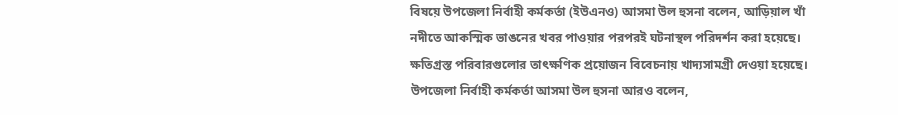বিষয়ে উপজেলা নির্বাহী কর্মকর্তা (ইউএনও) আসমা উল হুসনা বলেন, আড়িয়াল খাঁ নদীতে আকস্মিক ভাঙনের খবর পাওয়ার পরপরই ঘটনাস্থল পরিদর্শন করা হয়েছে। ক্ষতিগ্রস্ত পরিবারগুলোর তাৎক্ষণিক প্রয়োজন বিবেচনায় খাদ্যসামগ্রী দেওয়া হয়েছে। উপজেলা নির্বাহী কর্মকর্তা আসমা উল হুসনা আরও বলেন,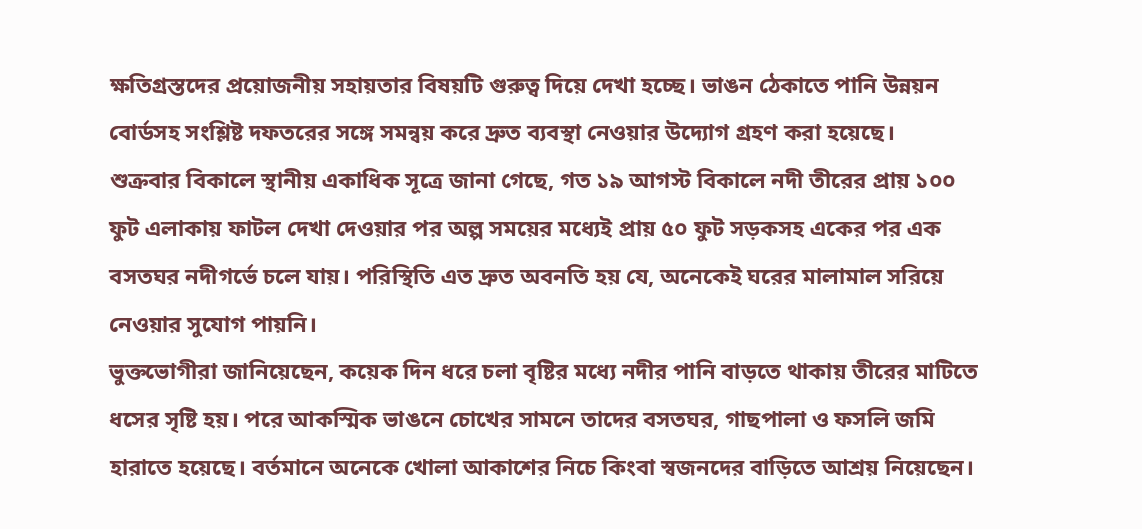ক্ষতিগ্রস্তদের প্রয়োজনীয় সহায়তার বিষয়টি গুরুত্ব দিয়ে দেখা হচ্ছে। ভাঙন ঠেকাতে পানি উন্নয়ন বোর্ডসহ সংশ্লিষ্ট দফতরের সঙ্গে সমন্বয় করে দ্রুত ব্যবস্থা নেওয়ার উদ্যোগ গ্রহণ করা হয়েছে।
শুক্রবার বিকালে স্থানীয় একাধিক সূত্রে জানা গেছে, গত ১৯ আগস্ট বিকালে নদী তীরের প্রায় ১০০ ফুট এলাকায় ফাটল দেখা দেওয়ার পর অল্প সময়ের মধ্যেই প্রায় ৫০ ফুট সড়কসহ একের পর এক বসতঘর নদীগর্ভে চলে যায়। পরিস্থিতি এত দ্রুত অবনতি হয় যে, অনেকেই ঘরের মালামাল সরিয়ে নেওয়ার সুযোগ পায়নি।
ভুক্তভোগীরা জানিয়েছেন, কয়েক দিন ধরে চলা বৃষ্টির মধ্যে নদীর পানি বাড়তে থাকায় তীরের মাটিতে ধসের সৃষ্টি হয়। পরে আকস্মিক ভাঙনে চোখের সামনে তাদের বসতঘর, গাছপালা ও ফসলি জমি হারাতে হয়েছে। বর্তমানে অনেকে খোলা আকাশের নিচে কিংবা স্বজনদের বাড়িতে আশ্রয় নিয়েছেন।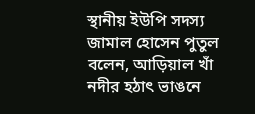স্থানীয় ইউপি সদস্য জামাল হোসেন পুতুল বলেন, আড়িয়াল খাঁ নদীর হঠাৎ ভাঙনে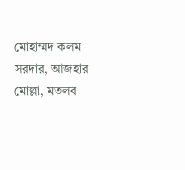মোহাম্মদ কলম সরদার, আজহার মোল্লা, মতলব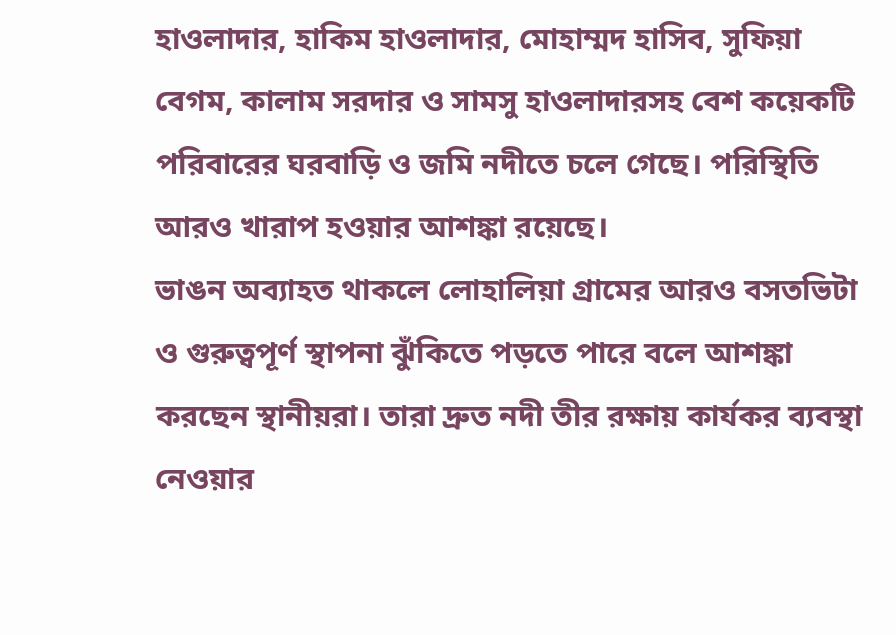হাওলাদার, হাকিম হাওলাদার, মোহাম্মদ হাসিব, সুফিয়া বেগম, কালাম সরদার ও সামসু হাওলাদারসহ বেশ কয়েকটি পরিবারের ঘরবাড়ি ও জমি নদীতে চলে গেছে। পরিস্থিতি আরও খারাপ হওয়ার আশঙ্কা রয়েছে।
ভাঙন অব্যাহত থাকলে লোহালিয়া গ্রামের আরও বসতভিটা ও গুরুত্বপূর্ণ স্থাপনা ঝুঁকিতে পড়তে পারে বলে আশঙ্কা করছেন স্থানীয়রা। তারা দ্রুত নদী তীর রক্ষায় কার্যকর ব্যবস্থা নেওয়ার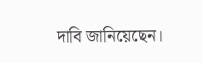দাবি জানিয়েছেন।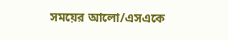সময়ের আলো/এসএকে